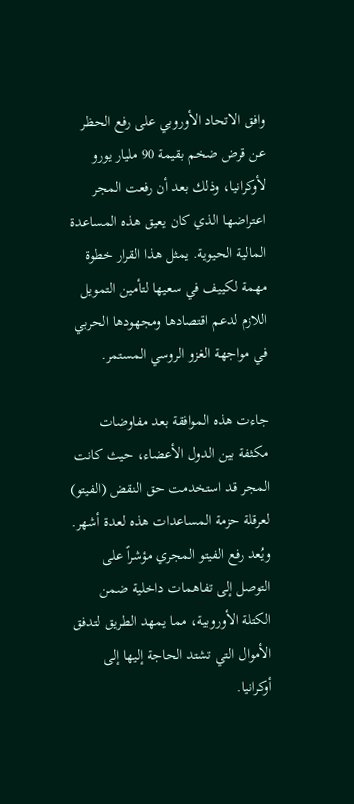وافق الاتحاد الأوروبي على رفع الحظر عن قرض ضخم بقيمة 90 مليار يورو لأوكرانيا، وذلك بعد أن رفعت المجر اعتراضها الذي كان يعيق هذه المساعدة المالية الحيوية. يمثل هذا القرار خطوة مهمة لكييف في سعيها لتأمين التمويل اللازم لدعم اقتصادها ومجهودها الحربي في مواجهة الغزو الروسي المستمر.

جاءت هذه الموافقة بعد مفاوضات مكثفة بين الدول الأعضاء، حيث كانت المجر قد استخدمت حق النقض (الفيتو) لعرقلة حزمة المساعدات هذه لعدة أشهر. ويُعد رفع الفيتو المجري مؤشراً على التوصل إلى تفاهمات داخلية ضمن الكتلة الأوروبية، مما يمهد الطريق لتدفق الأموال التي تشتد الحاجة إليها إلى أوكرانيا.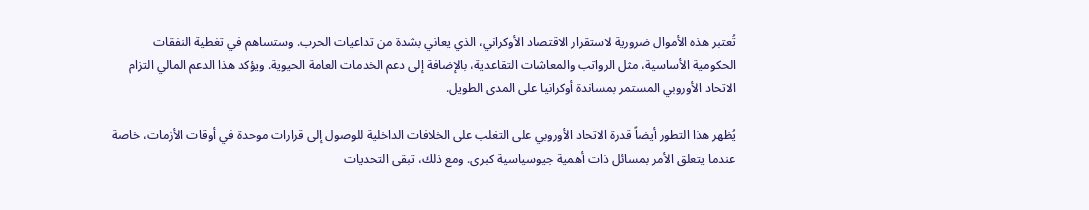تُعتبر هذه الأموال ضرورية لاستقرار الاقتصاد الأوكراني، الذي يعاني بشدة من تداعيات الحرب. وستساهم في تغطية النفقات الحكومية الأساسية، مثل الرواتب والمعاشات التقاعدية، بالإضافة إلى دعم الخدمات العامة الحيوية. ويؤكد هذا الدعم المالي التزام الاتحاد الأوروبي المستمر بمساندة أوكرانيا على المدى الطويل.

يُظهر هذا التطور أيضاً قدرة الاتحاد الأوروبي على التغلب على الخلافات الداخلية للوصول إلى قرارات موحدة في أوقات الأزمات، خاصة عندما يتعلق الأمر بمسائل ذات أهمية جيوسياسية كبرى. ومع ذلك، تبقى التحديات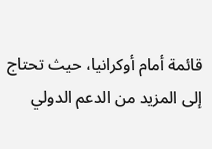قائمة أمام أوكرانيا، حيث تحتاج إلى المزيد من الدعم الدولي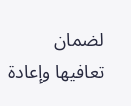لضمان تعافيها وإعادة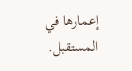إعمارها في المستقبل.